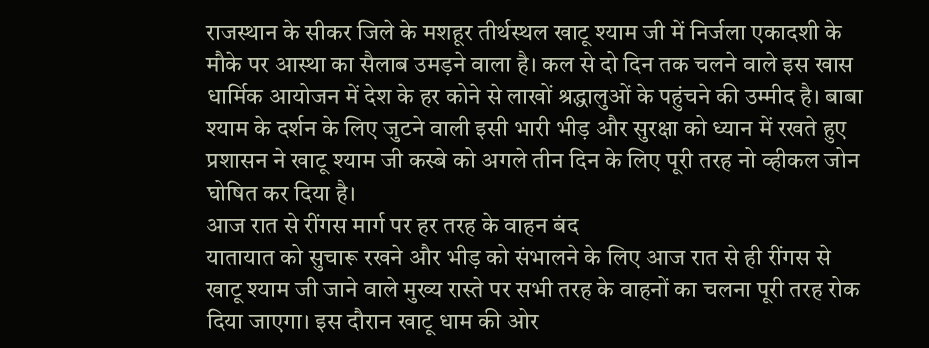राजस्थान के सीकर जिले के मशहूर तीर्थस्थल खाटू श्याम जी में निर्जला एकादशी के मौके पर आस्था का सैलाब उमड़ने वाला है। कल से दो दिन तक चलने वाले इस खास धार्मिक आयोजन में देश के हर कोने से लाखों श्रद्धालुओं के पहुंचने की उम्मीद है। बाबा श्याम के दर्शन के लिए जुटने वाली इसी भारी भीड़ और सुरक्षा को ध्यान में रखते हुए प्रशासन ने खाटू श्याम जी कस्बे को अगले तीन दिन के लिए पूरी तरह नो व्हीकल जोन घोषित कर दिया है।
आज रात से रींगस मार्ग पर हर तरह के वाहन बंद
यातायात को सुचारू रखने और भीड़ को संभालने के लिए आज रात से ही रींगस से खाटू श्याम जी जाने वाले मुख्य रास्ते पर सभी तरह के वाहनों का चलना पूरी तरह रोक दिया जाएगा। इस दौरान खाटू धाम की ओर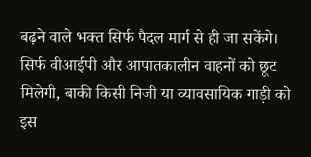बढ़ने वाले भक्त सिर्फ पैदल मार्ग से ही जा सकेंगे। सिर्फ वीआईपी और आपातकालीन वाहनों को छूट मिलेगी, बाकी किसी निजी या व्यावसायिक गाड़ी को इस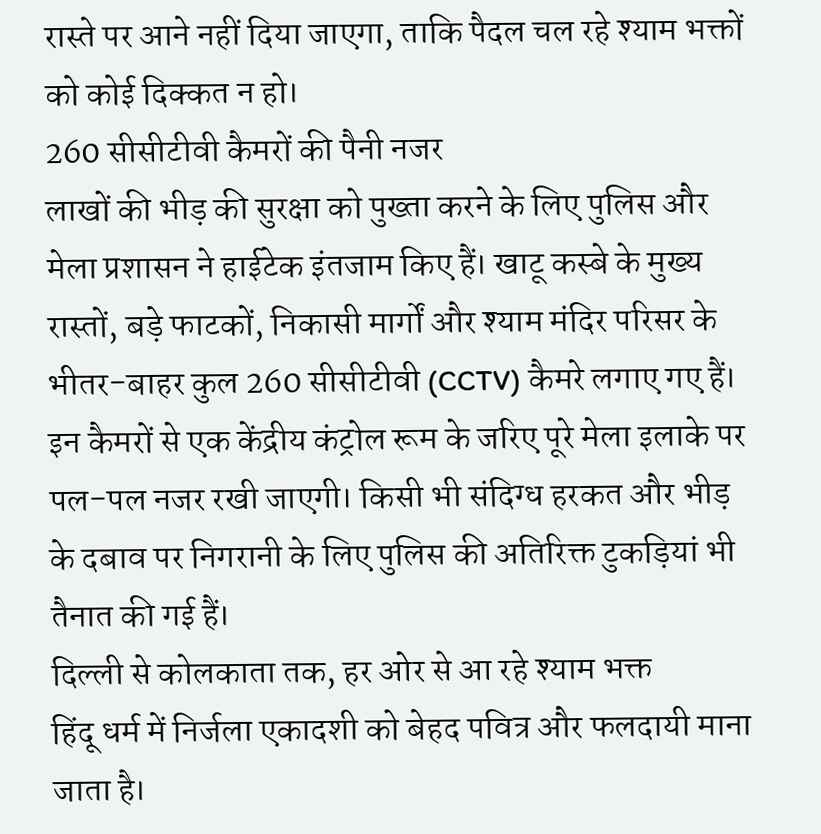रास्ते पर आने नहीं दिया जाएगा, ताकि पैदल चल रहे श्याम भक्तों को कोई दिक्कत न हो।
260 सीसीटीवी कैमरों की पैनी नजर
लाखों की भीड़ की सुरक्षा को पुख्ता करने के लिए पुलिस और मेला प्रशासन ने हाईटेक इंतजाम किए हैं। खाटू कस्बे के मुख्य रास्तों, बड़े फाटकों, निकासी मार्गों और श्याम मंदिर परिसर के भीतर-बाहर कुल 260 सीसीटीवी (CCTV) कैमरे लगाए गए हैं। इन कैमरों से एक केंद्रीय कंट्रोल रूम के जरिए पूरे मेला इलाके पर पल-पल नजर रखी जाएगी। किसी भी संदिग्ध हरकत और भीड़ के दबाव पर निगरानी के लिए पुलिस की अतिरिक्त टुकड़ियां भी तैनात की गई हैं।
दिल्ली से कोलकाता तक, हर ओर से आ रहे श्याम भक्त
हिंदू धर्म में निर्जला एकादशी को बेहद पवित्र और फलदायी माना जाता है।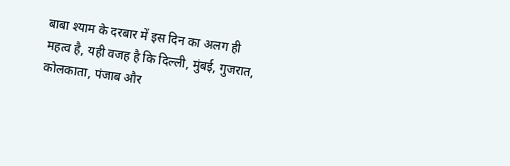बाबा श्याम के दरबार में इस दिन का अलग ही महत्व है, यही वजह है कि दिल्ली, मुंबई, गुजरात, कोलकाता, पंजाब और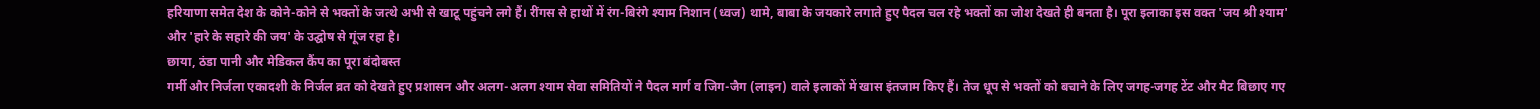हरियाणा समेत देश के कोने-कोने से भक्तों के जत्थे अभी से खाटू पहुंचने लगे हैं। रींगस से हाथों में रंग-बिरंगे श्याम निशान (ध्वज) थामे, बाबा के जयकारे लगाते हुए पैदल चल रहे भक्तों का जोश देखते ही बनता है। पूरा इलाका इस वक्त 'जय श्री श्याम' और 'हारे के सहारे की जय' के उद्घोष से गूंज रहा है।
छाया, ठंडा पानी और मेडिकल कैंप का पूरा बंदोबस्त
गर्मी और निर्जला एकादशी के निर्जल व्रत को देखते हुए प्रशासन और अलग-अलग श्याम सेवा समितियों ने पैदल मार्ग व जिग-जैग (लाइन) वाले इलाकों में खास इंतजाम किए हैं। तेज धूप से भक्तों को बचाने के लिए जगह-जगह टेंट और मैट बिछाए गए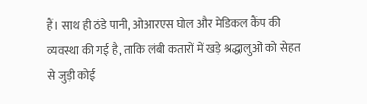हैं। साथ ही ठंडे पानी, ओआरएस घोल और मेडिकल कैंप की व्यवस्था की गई है, ताकि लंबी कतारों में खड़े श्रद्धालुओं को सेहत से जुड़ी कोई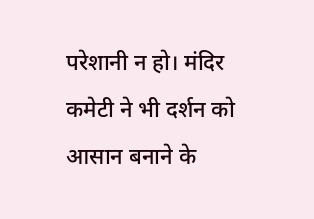परेशानी न हो। मंदिर कमेटी ने भी दर्शन को आसान बनाने के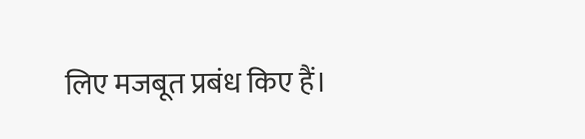लिए मजबूत प्रबंध किए हैं।